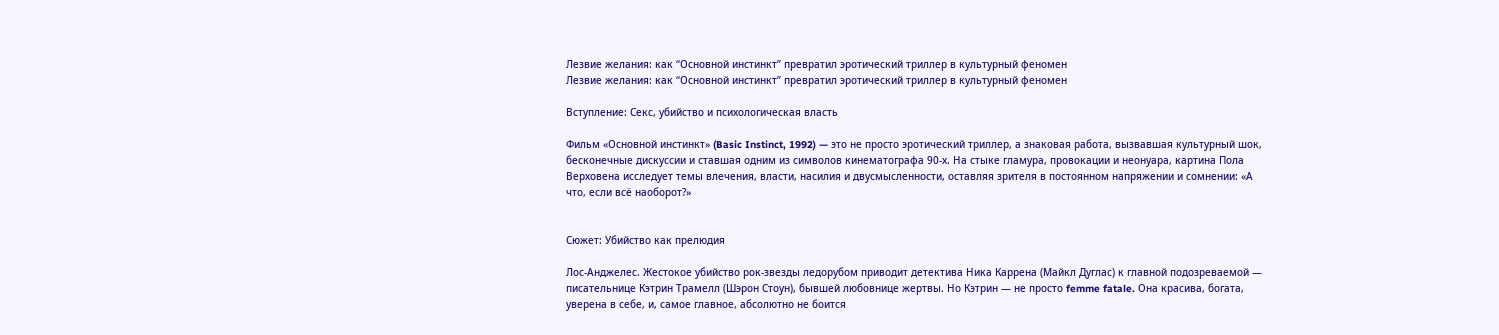Лезвие желания: как “Основной инстинкт” превратил эротический триллер в культурный феномен
Лезвие желания: как “Основной инстинкт” превратил эротический триллер в культурный феномен

Вступление: Секс, убийство и психологическая власть

Фильм «Основной инстинкт» (Basic Instinct, 1992) — это не просто эротический триллер, а знаковая работа, вызвавшая культурный шок, бесконечные дискуссии и ставшая одним из символов кинематографа 90-х. На стыке гламура, провокации и неонуара, картина Пола Верховена исследует темы влечения, власти, насилия и двусмысленности, оставляя зрителя в постоянном напряжении и сомнении: «А что, если всё наоборот?»


Сюжет: Убийство как прелюдия

Лос-Анджелес. Жестокое убийство рок-звезды ледорубом приводит детектива Ника Каррена (Майкл Дуглас) к главной подозреваемой — писательнице Кэтрин Трамелл (Шэрон Стоун), бывшей любовнице жертвы. Но Кэтрин — не просто femme fatale. Она красива, богата, уверена в себе, и, самое главное, абсолютно не боится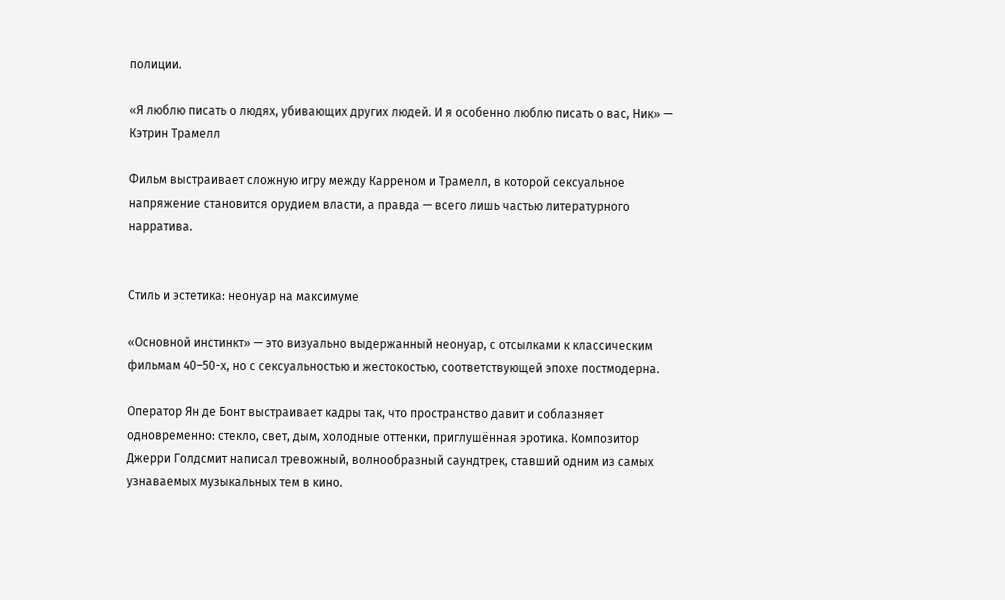полиции.

«Я люблю писать о людях, убивающих других людей. И я особенно люблю писать о вас, Ник» — Кэтрин Трамелл

Фильм выстраивает сложную игру между Карреном и Трамелл, в которой сексуальное напряжение становится орудием власти, а правда — всего лишь частью литературного нарратива.


Стиль и эстетика: неонуар на максимуме

«Основной инстинкт» — это визуально выдержанный неонуар, с отсылками к классическим фильмам 40–50-х, но с сексуальностью и жестокостью, соответствующей эпохе постмодерна.

Оператор Ян де Бонт выстраивает кадры так, что пространство давит и соблазняет одновременно: стекло, свет, дым, холодные оттенки, приглушённая эротика. Композитор Джерри Голдсмит написал тревожный, волнообразный саундтрек, ставший одним из самых узнаваемых музыкальных тем в кино.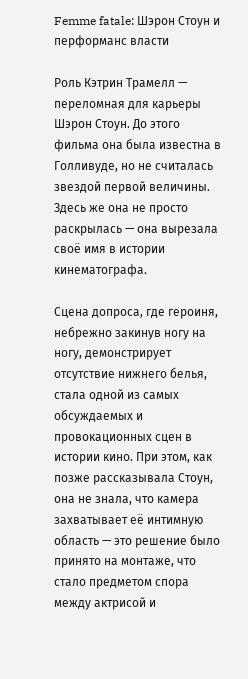Femme fatale: Шэрон Стоун и перформанс власти

Роль Кэтрин Трамелл — переломная для карьеры Шэрон Стоун. До этого фильма она была известна в Голливуде, но не считалась звездой первой величины. Здесь же она не просто раскрылась — она вырезала своё имя в истории кинематографа.

Сцена допроса, где героиня, небрежно закинув ногу на ногу, демонстрирует отсутствие нижнего белья, стала одной из самых обсуждаемых и провокационных сцен в истории кино. При этом, как позже рассказывала Стоун, она не знала, что камера захватывает её интимную область — это решение было принято на монтаже, что стало предметом спора между актрисой и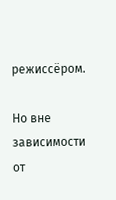режиссёром.

Но вне зависимости от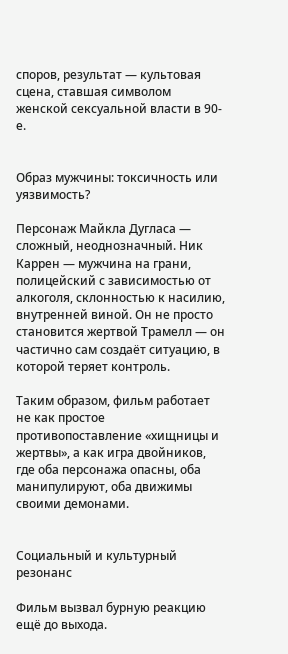споров, результат — культовая сцена, ставшая символом женской сексуальной власти в 90-е.


Образ мужчины: токсичность или уязвимость?

Персонаж Майкла Дугласа — сложный, неоднозначный. Ник Каррен — мужчина на грани, полицейский с зависимостью от алкоголя, склонностью к насилию, внутренней виной. Он не просто становится жертвой Трамелл — он частично сам создаёт ситуацию, в которой теряет контроль.

Таким образом, фильм работает не как простое противопоставление «хищницы и жертвы», а как игра двойников, где оба персонажа опасны, оба манипулируют, оба движимы своими демонами.


Социальный и культурный резонанс

Фильм вызвал бурную реакцию ещё до выхода.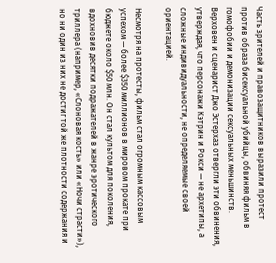Часть зрителей и правозащитников выразили протест против образа бисексуальной убийцы, обвиняя фильм в гомофобии и демонизации сексуальных меньшинств. Верховен и сценарист Джо Эстерхаз отвергли эти обвинения, утверждая, что персонажи Кэтрин и Рокси — не архетипы, а сложные индивидуальности, не определяемые своей ориентацией.

Несмотря на протесты, фильм стал огромным кассовым успехом — более $350 миллионов в мировом прокате при бюджете около $50 млн. Он стал культом для поколения, вдохновив десятки подражателей в жанре эротического триллера (например, «Слоновая кость» или «Ночи страсти»), но ни один из них не достиг той же плотности содержания и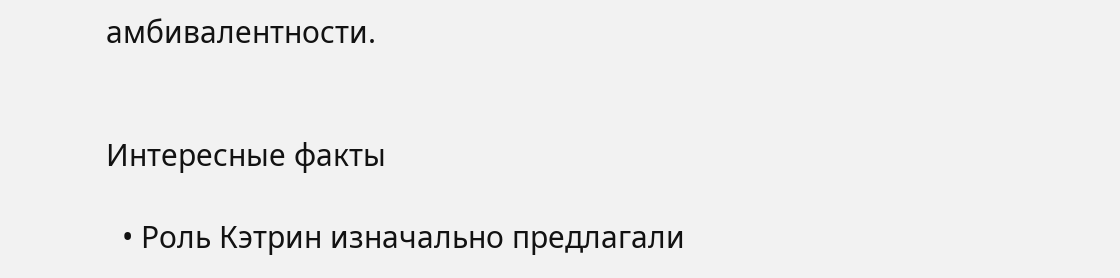амбивалентности.


Интересные факты

  • Роль Кэтрин изначально предлагали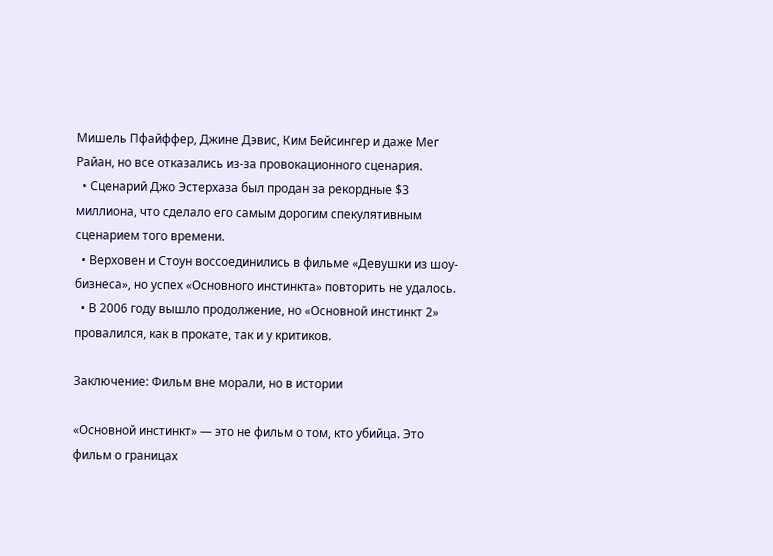Мишель Пфайффер, Джине Дэвис, Ким Бейсингер и даже Мег Райан, но все отказались из-за провокационного сценария.
  • Сценарий Джо Эстерхаза был продан за рекордные $3 миллиона, что сделало его самым дорогим спекулятивным сценарием того времени.
  • Верховен и Стоун воссоединились в фильме «Девушки из шоу-бизнеса», но успех «Основного инстинкта» повторить не удалось.
  • В 2006 году вышло продолжение, но «Основной инстинкт 2» провалился, как в прокате, так и у критиков.

Заключение: Фильм вне морали, но в истории

«Основной инстинкт» — это не фильм о том, кто убийца. Это фильм о границах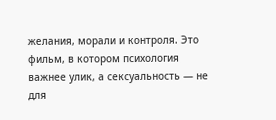желания, морали и контроля. Это фильм, в котором психология важнее улик, а сексуальность — не для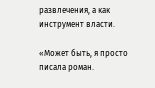развлечения, а как инструмент власти.

«Может быть, я просто писала роман.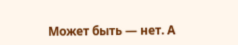Может быть — нет. А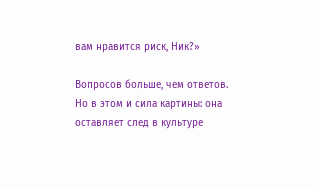вам нравится риск, Ник?»

Вопросов больше, чем ответов. Но в этом и сила картины: она оставляет след в культуре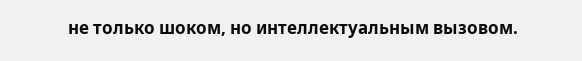не только шоком, но интеллектуальным вызовом.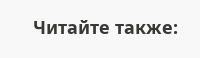Читайте также: